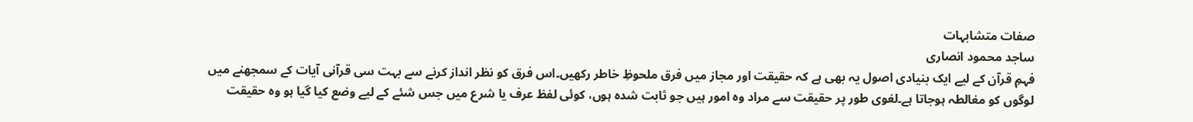صفات متشابہات
ساجد محمود انصاری
فہمِ قرآن کے لیے ایک بنیادی اصول یہ بھی ہے کہ حقیقت اور مجاز میں فرق ملحوظِ خاطر رکھیں۔اس فرق کو نظر انداز کرنے سے بہت سی قرآنی آیات کے سمجھنے میں لوگوں کو مغالطہ ہوجاتا ہے۔لغوی طور پر حقیقت سے مراد وہ امور ہیں جو ثابت شدہ ہوں، کوئی لفظ عرف یا شرع میں جس شئے کے لیے وضع کیا گیا ہو وہ حقیقت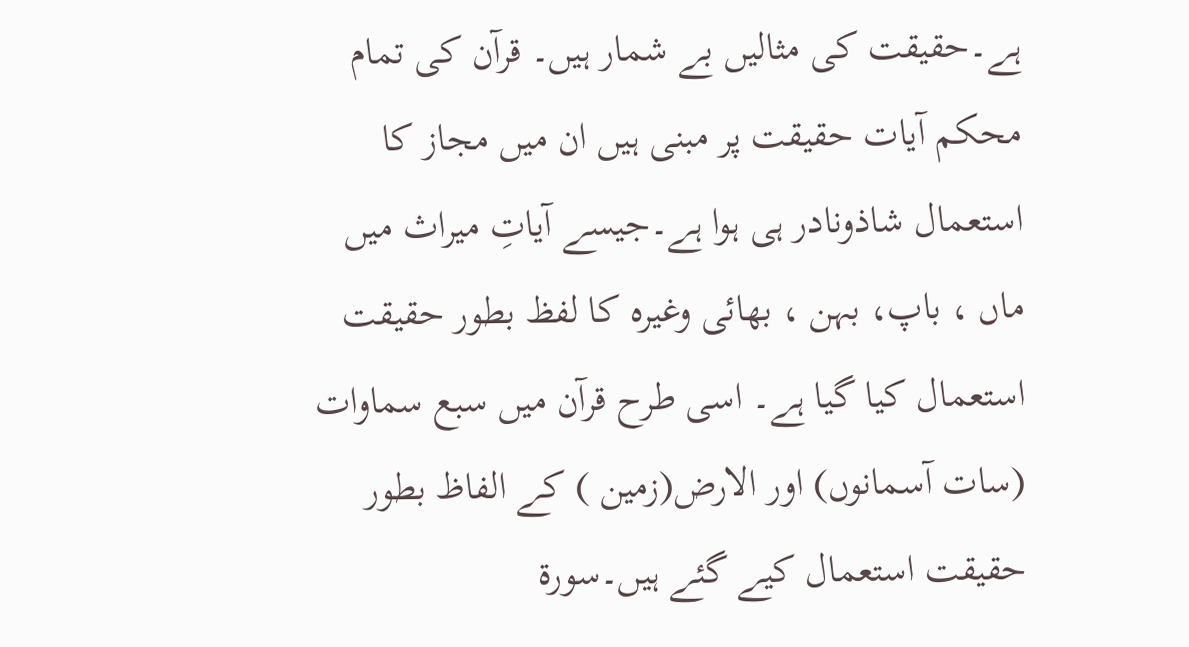ہے۔حقیقت کی مثالیں بے شمار ہیں۔ قرآن کی تمام محکم آیات حقیقت پر مبنی ہیں ان میں مجاز کا استعمال شاذونادر ہی ہوا ہے۔جیسے آیاتِ میراث میں ماں ، باپ، بہن ، بھائی وغیرہ کا لفظ بطور حقیقت استعمال کیا گیا ہے۔ اسی طرح قرآن میں سبع سماوات (سات آسمانوں) اور الارض(زمین ) کے الفاظ بطور حقیقت استعمال کیے گئے ہیں۔سورۃ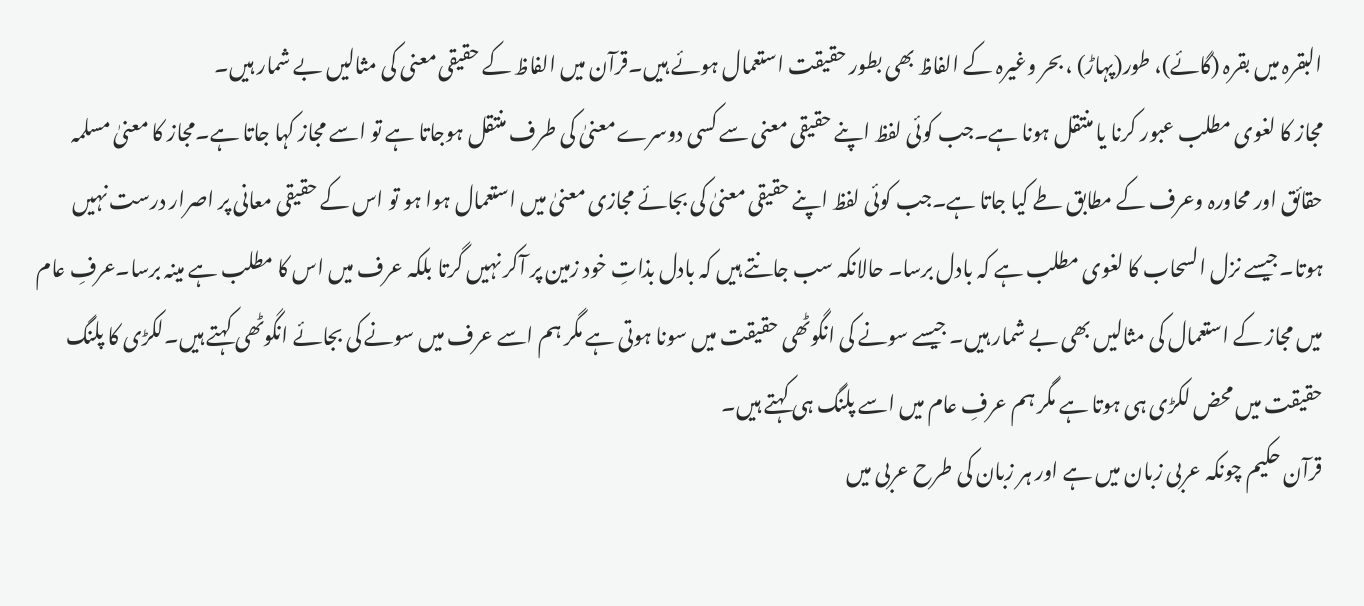البقرہ میں بقرہ (گائے)، طور(پہاڑ) ، بحر وغیرہ کے الفاظ بھی بطور حقیقت استعمال ہوئے ہیں۔قرآن میں الفاظ کے حقیقی معنی کی مثالیں بے شمار ہیں۔
مجاز کا لغوی مطلب عبور کرنا یا منتقل ہونا ہے۔جب کوئی لفظ اپنے حقیقی معنی سے کسی دوسرے معنیٰ کی طرف منتقل ہوجاتا ہے تو اسے مجاز کہا جاتا ہے۔مجاز کا معنیٰ مسلمہ حقائق اور محاورہ وعرف کے مطابق طے کیا جاتا ہے۔جب کوئی لفظ اپنے حقیقی معنیٰ کی بجائے مجازی معنیٰ میں استعمال ہوا ہو تو اس کے حقیقی معانی پر اصرار درست نہیں ہوتا۔جیسے نزل السحاب کا لغوی مطلب ہے کہ بادل برسا۔ حالانکہ سب جانتے ہیں کہ بادل بذاتِ خود زمین پر آکر نہیں گرتا بلکہ عرف میں اس کا مطلب ہے مینہ برسا۔عرفِ عام میں مجاز کے استعمال کی مثالیں بھی بے شمار ہیں۔ جیسے سونے کی انگوٹھی حقیقت میں سونا ہوتی ہے مگر ہم اسے عرف میں سونے کی بجائے انگوٹھی کہتے ہیں۔لکڑی کا پلنگ حقیقت میں محض لکڑی ہی ہوتا ہے مگر ہم عرفِ عام میں اسے پلنگ ہی کہتے ہیں۔
قرآن حکیم چونکہ عربی زبان میں ہے اور ہر زبان کی طرح عربی میں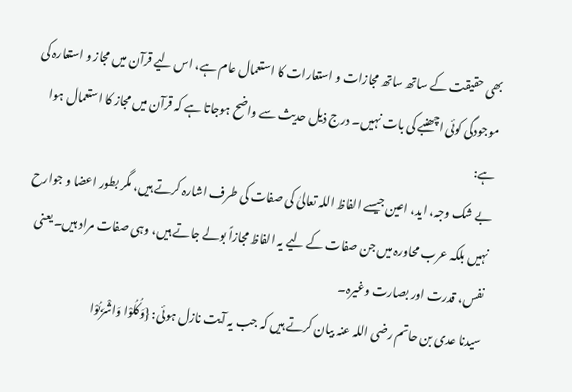بھی حقیقت کے ساتھ ساتھ مجازات و استعارات کا استعمال عام ہے، اس لیے قرآن میں مجاز و استعارہ کی موجودگی کوئی اچھنبے کی بات نہیں۔ درج ذیل حدیث سے واضح ہوجاتا ہے کہ قرآن میں مجاز کا استعمال ہوا ہے:
بے شک وجہ، اید، اعین جیسے الفاظ اللہ تعالیٰ کی صفات کی طرف اشارہ کرتے ہیں، مگر بطور اعضا و جوارح نہیں بلکہ عرب محاورہ میں جن صفات کے لیے یہ الفاظ مجازاً بولے جاتے ہیں، وہی صفات مراد ہیں۔ یعنی نفس، قدرت اور بصارت وغیرہ۔
سیدنا عدی بن حاتم رضی اللہ عنہ بیان کرتے ہیں کہ جب یہ آیت نازل ہوئی: {وَکُلُوْا وَاشْرَبُوْا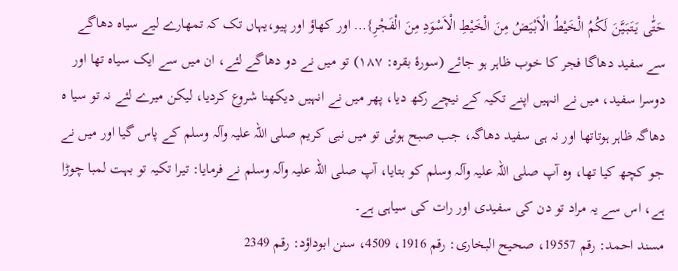حَتّٰی یَتَبَیَّنَ لَکُمُ الْخَیْطُ الْاَبْیَضُ مِنَ الْخَیْطِ الْاَسْوَدِ مِنَ الْفَجْرِ}… اور کھاؤ اور پیو،یہاں تک کہ تمھارے لیے سیاہ دھاگے سے سفید دھاگا فجر کا خوب ظاہر ہو جائے (سورۂ بقرہ: ۱۸۷) تو میں نے دو دھاگے لئے، ان میں سے ایک سیاہ تھا اور دوسرا سفید، میں نے انہیں اپنے تکیہ کے نیچے رکھ دیا، پھر میں نے انہیں دیکھنا شروع کردیا، لیکن میرے لئے نہ تو سیا ہ دھاگہ ظاہر ہوتاتھا اور نہ ہی سفید دھاگہ، جب صبح ہوئی تو میں نبی کریم صلی اللہ علیہ وآلہ وسلم کے پاس گیا اور میں نے جو کچھ کیا تھا، وہ آپ صلی اللہ علیہ وآلہ وسلم کو بتایا، آپ صلی اللہ علیہ وآلہ وسلم نے فرمایا: تیرا تکیہ تو بہت لمبا چوڑا ہے، اس سے یہ مراد تو دن کی سفیدی اور رات کی سیاہی ہے۔
مسند احمد: رقم 19557، صحیح البخاری: رقم 1916، 4509، سنن ابوداؤد: رقم 2349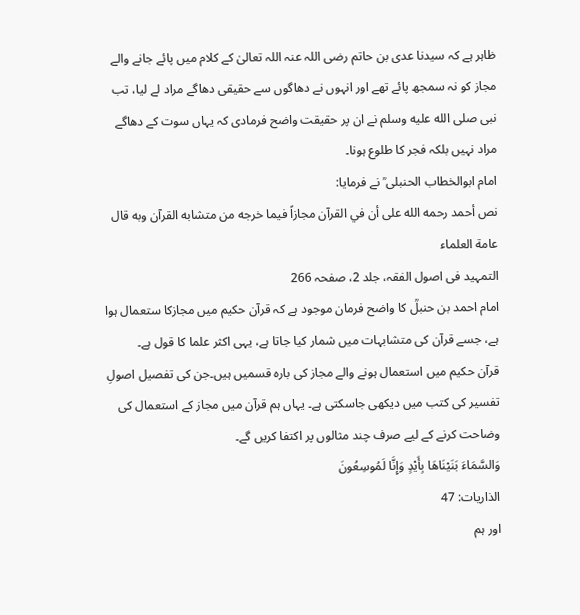ظاہر ہے کہ سیدنا عدی بن حاتم رضی اللہ عنہ اللہ تعالیٰ کے کلام میں پائے جانے والے مجاز کو نہ سمجھ پائے تھے اور انہوں نے دھاگوں سے حقیقی دھاگے مراد لے لیا، تب نبی صلى الله عليه وسلم نے ان پر حقیقت واضح فرمادی کہ یہاں سوت کے دھاگے مراد نہیں بلکہ فجر کا طلوع ہونا۔
امام ابوالخطاب الحنبلی ؒ نے فرمایا:
نص أحمد رحمه الله على أن في القرآن مجازاً فيما خرجه من متشابه القرآن وبه قال عامة العلماء
التمہید فی اصول الفقہ، جلد 2، صفحہ 266
امام احمد بن حنبلؒ کا واضح فرمان موجود ہے کہ قرآن حکیم میں مجازکا ستعمال ہوا ہے، جسے قرآن کی متشابہات میں شمار کیا جاتا ہے، یہی اکثر علما کا قول ہے۔
قرآن حکیم میں استعمال ہونے والے مجاز کی بارہ قسمیں ہیں۔جن کی تفصیل اصولِ تفسیر کی کتب میں دیکھی جاسکتی ہے۔ یہاں ہم قرآن میں مجاز کے استعمال کی وضاحت کرنے کے لیے صرف چند مثالوں پر اکتفا کریں گے۔
وَالسَّمَاءَ بَنَيْنَاهَا بِأَيْدٍ وَإِنَّا لَمُوسِعُونَ
الذاریات: 47
اور ہم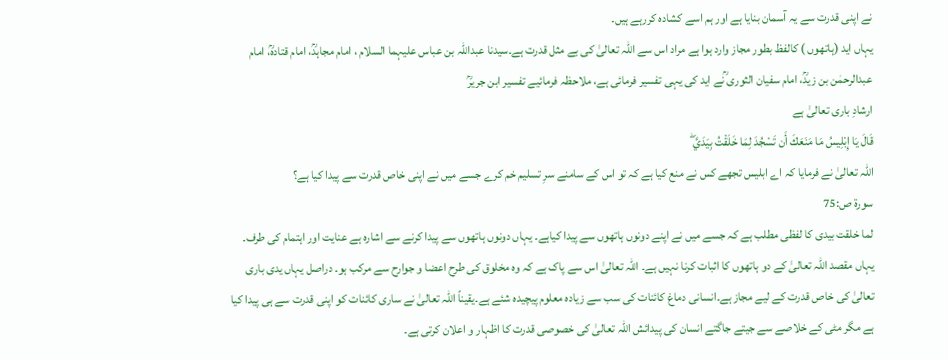نے اپنی قدرت سے یہ آسمان بنایا ہے اور ہم اسے کشادہ کررہے ہیں۔
یہاں اید (ہاتھوں ) کالفظ بطور مجاز وارد ہوا ہے مراد اس سے اللہ تعالیٰ کی بے مثل قدرت ہے۔سیدنا عبداللہ بن عباس علیہما السلام ، امام مجاہدؒ، امام قتادہؒ، امام عبدالرحمٰن بن زیدؒ، امام سفیان الثوری ؒنے اید کی یہی تفسیر فرمائی ہے، ملاحظہ فرمائیے تفسیر ابن جریرؒ
ارشادِ باری تعالیٰ ہے
قَالَ يَا إِبْلِيسُ مَا مَنَعَكَ أَن تَسْجُدَ لِمَا خَلَقْتُ بِيَدَيَّ ۖ
اللہ تعالیٰ نے فرمایا کہ اے ابلیس تجھے کس نے منع کیا ہے کہ تو اس کے سامنے سرِ تسلیم خم کرے جسے میں نے اپنی خاص قدرت سے پیدا کیا ہے؟
سورۃ ص:75
لما خلقت بیدی کا لفظی مطلب ہے کہ جسے میں نے اپنے دونوں ہاتھوں سے پیدا کیاہے۔ یہاں دونوں ہاتھوں سے پیدا کرنے سے اشارہ ہے عنایت اور اہتمام کی طرف۔ یہاں مقصد اللہ تعالیٰ کے دو ہاتھوں کا اثبات کرنا نہیں ہے۔ اللہ تعالیٰ اس سے پاک ہے کہ وہ مخلوق کی طرح اعضا و جوارح سے مرکب ہو۔ دراصل یہاں یدی باری تعالیٰ کی خاص قدرت کے لیے مجاز ہے۔انسانی دماغ کائنات کی سب سے زیادہ معلوم پیچیدہ شئے ہے۔یقیناً اللہ تعالیٰ نے ساری کائنات کو اپنی قدرت سے ہی پیدا کیا ہے مگر مٹی کے خلاصے سے جیتے جاگتے انسان کی پیدائش اللہ تعالیٰ کی خصوصی قدرت کا اظہار و اعلان کرتی ہے۔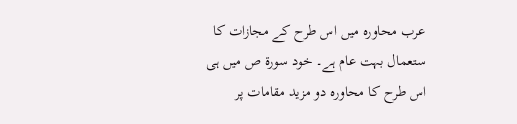عرب محاورہ میں اس طرح کے مجازات کا ستعمال بہت عام ہے۔ خود سورۃ ص میں ہی اس طرح کا محاورہ دو مزید مقامات پر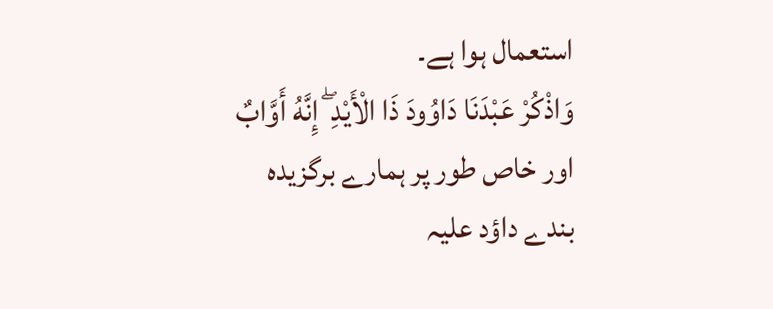استعمال ہوا ہے۔
وَاذْكُرْ عَبْدَنَا دَاوُودَ ذَا الْأَيْدِ ۖ إِنَّهُ أَوَّابٌ
اور خاص طور پر ہمارے برگزیدہ بندے داؤد علیہ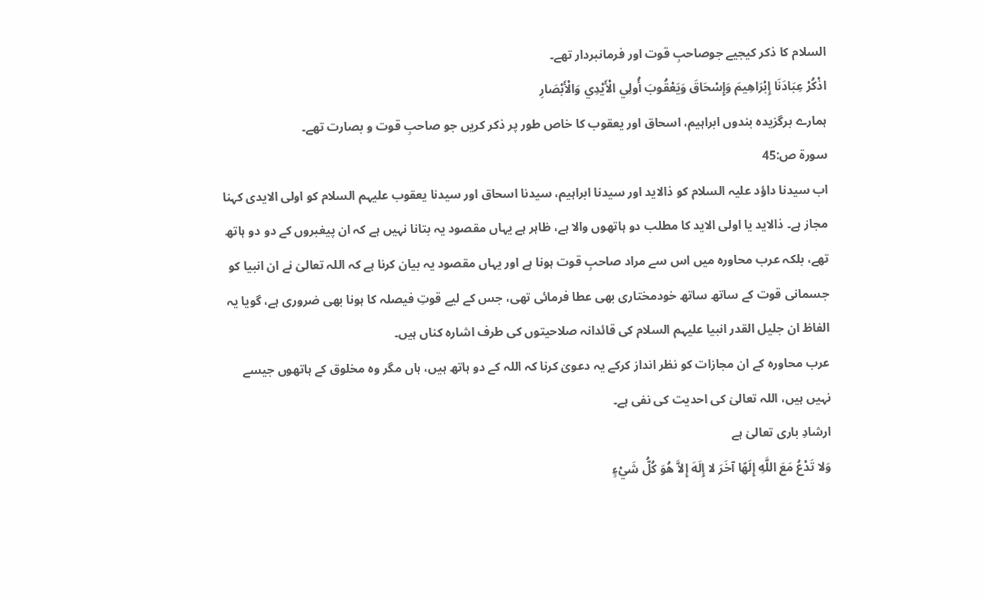السلام کا ذکر کیجیے جوصاحبِ قوت اور فرمانبردار تھے۔
اذْكُرْ عِبَادَنَا إِبْرَاهِيمَ وَإِسْحَاقَ وَيَعْقُوبَ أُولِي الْأَيْدِي وَالْأَبْصَارِ
ہمارے برگزیدہ بندوں ابراہیم، اسحاق اور یعقوب کا خاص طور پر ذکر کریں جو صاحبِ قوت و بصارت تھے۔
سورۃ ص:45
اب سیدنا داؤد علیہ السلام کو ذالاید اور سیدنا ابراہیم، سیدنا اسحاق اور سیدنا یعقوب علیہم السلام کو اولی الایدی کہنا مجاز ہے۔ ذالاید یا اولی الاید کا مطلب دو ہاتھوں والا ہے، ظاہر ہے یہاں مقصود یہ بتانا نہیں ہے کہ ان پیغبروں کے دو دو ہاتھ تھے، بلکہ عرب محاورہ میں اس سے مراد صاحبِ قوت ہونا ہے اور یہاں مقصود یہ بیان کرنا ہے کہ اللہ تعالیٰ نے ان انبیا کو جسمانی قوت کے ساتھ ساتھ خودمختاری بھی عطا فرمائی تھی، جس کے لیے قوتِ فیصلہ کا ہونا بھی ضروری ہے، گویا یہ الفاظ ان جلیل القدر انبیا علیہم السلام کی قائدانہ صلاحیتوں کی طرف اشارہ کناں ہیں۔
عرب محاورہ کے ان مجازات کو نظر انداز کرکے یہ دعویٰ کرنا کہ اللہ کے دو ہاتھ ہیں، ہاں مگر وہ مخلوق کے ہاتھوں جیسے نہیں ہیں، اللہ تعالیٰ کی احدیت کی نفی ہے۔
ارشادِ باری تعالیٰ ہے
وَلا تَدْعُ مَعَ اللَّهِ إِلَهًا آخَرَ لا إِلَهَ إِلاَّ هُوَ كُلُّ شَيْءٍ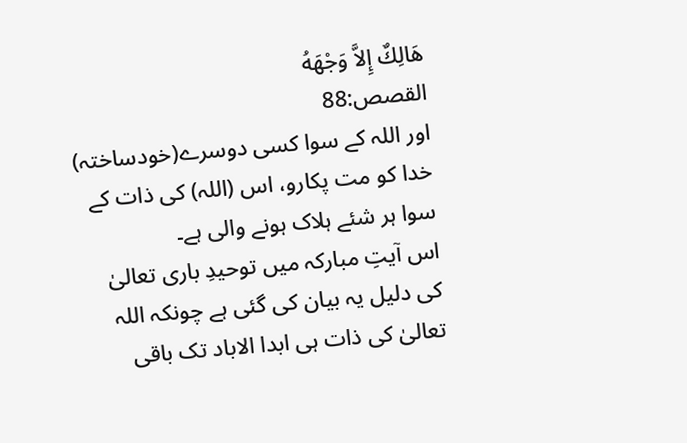هَالِكٌ إِلاَّ وَجْهَهُ
القصص:88
اور اللہ کے سوا کسی دوسرے(خودساختہ) خدا کو مت پکارو، اس (اللہ) کی ذات کے سوا ہر شئے ہلاک ہونے والی ہے۔
اس آیتِ مبارکہ میں توحیدِ باری تعالیٰ کی دلیل یہ بیان کی گئی ہے چونکہ اللہ تعالیٰ کی ذات ہی ابدا الاباد تک باقی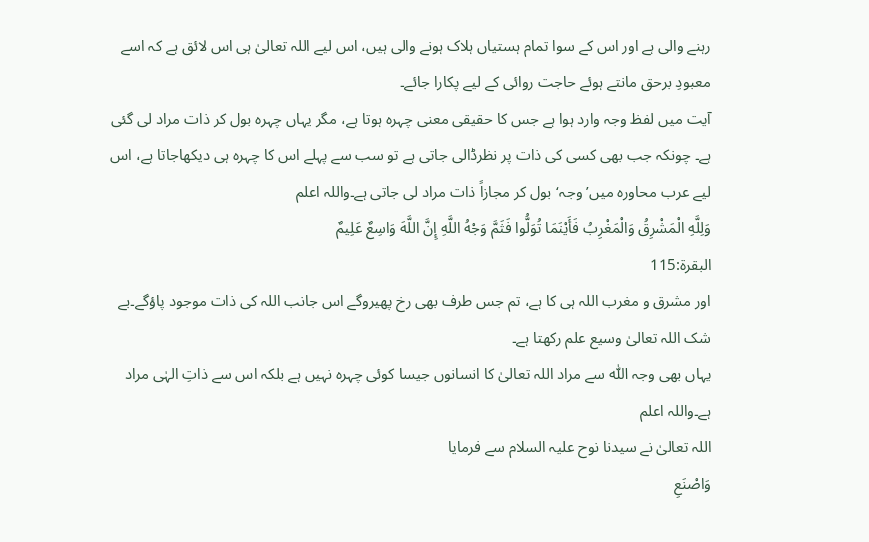رہنے والی ہے اور اس کے سوا تمام ہستیاں ہلاک ہونے والی ہیں، اس لیے اللہ تعالیٰ ہی اس لائق ہے کہ اسے معبودِ برحق مانتے ہوئے حاجت روائی کے لیے پکارا جائے۔
آیت میں لفظ وجہ وارد ہوا ہے جس کا حقیقی معنی چہرہ ہوتا ہے، مگر یہاں چہرہ بول کر ذات مراد لی گئی ہے۔ چونکہ جب بھی کسی کی ذات پر نظرڈالی جاتی ہے تو سب سے پہلے اس کا چہرہ ہی دیکھاجاتا ہے، اس لیے عرب محاورہ میں’ وجہ‘بول کر مجازاً ذات مراد لی جاتی ہے۔واللہ اعلم
وَلِلَّهِ الْمَشْرِقُ وَالْمَغْرِبُ فَأَيْنَمَا تُوَلُّوا فَثَمَّ وَجْهُ اللَّهِ إِنَّ اللَّهَ وَاسِعٌ عَلِيمٌ
البقرۃ:115
اور مشرق و مغرب اللہ ہی کا ہے، تم جس طرف بھی رخ پھیروگے اس جانب اللہ کی ذات موجود پاؤگے۔بے شک اللہ تعالیٰ وسیع علم رکھتا ہے۔
یہاں بھی وجہ اللّٰہ سے مراد اللہ تعالیٰ کا انسانوں جیسا کوئی چہرہ نہیں ہے بلکہ اس سے ذاتِ الہٰی مراد ہے۔واللہ اعلم
اللہ تعالیٰ نے سیدنا نوح علیہ السلام سے فرمایا
وَاصْنَعِ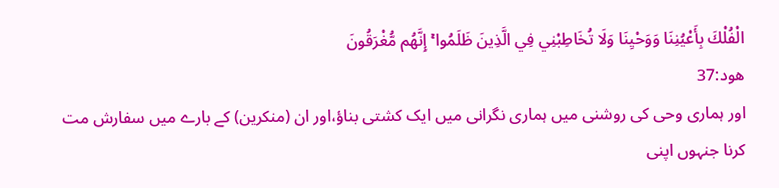الْفُلْكَ بِأَعْيُنِنَا وَوَحْيِنَا وَلَا تُخَاطِبْنِي فِي الَّذِينَ ظَلَمُوا ۚ إِنَّهُم مُّغْرَقُونَ
ھود:37
اور ہماری وحی کی روشنی میں ہماری نگرانی میں ایک کشتی بناؤ،اور ان (منکرین) کے بارے میں سفارش مت کرنا جنہوں اپنی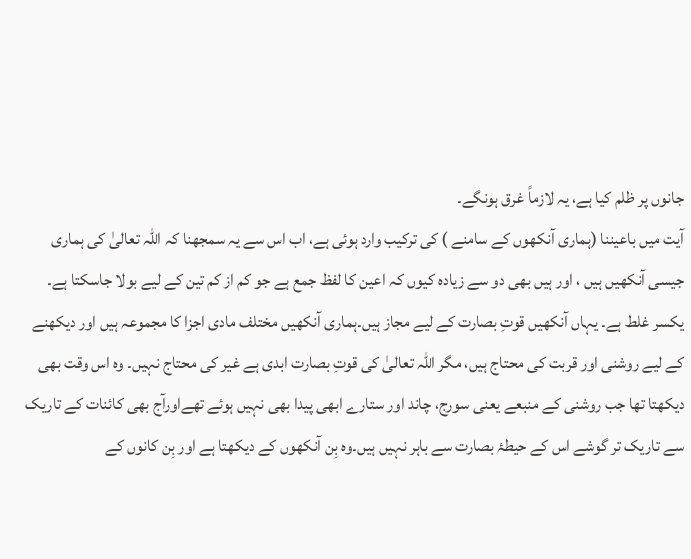جانوں پر ظلم کیا ہے، یہ لازماً غرق ہونگے۔
آیت میں باعیننا (ہماری آنکھوں کے سامنے ) کی ترکیب وارد ہوئی ہے، اب اس سے یہ سمجھنا کہ اللہ تعالیٰ کی ہماری جیسی آنکھیں ہیں ، اور ہیں بھی دو سے زیادہ کیوں کہ اعین کا لفظ جمع ہے جو کم از کم تین کے لیے بولا جاسکتا ہے۔ یکسر غلط ہے۔ یہاں آنکھیں قوتِ بصارت کے لیے مجاز ہیں۔ہماری آنکھیں مختلف مادی اجزا کا مجموعہ ہیں اور دیکھنے کے لیے روشنی اور قربت کی محتاج ہیں، مگر اللہ تعالیٰ کی قوتِ بصارت ابدی ہے غیر کی محتاج نہیں۔ وہ اس وقت بھی دیکھتا تھا جب روشنی کے منبعے یعنی سورج، چاند اور ستارے ابھی پیدا بھی نہیں ہوئے تھےاورآج بھی کائنات کے تاریک سے تاریک تر گوشے اس کے حیطۂ بصارت سے باہر نہیں ہیں۔وہ بِن آنکھوں کے دیکھتا ہے اور بِن کانوں کے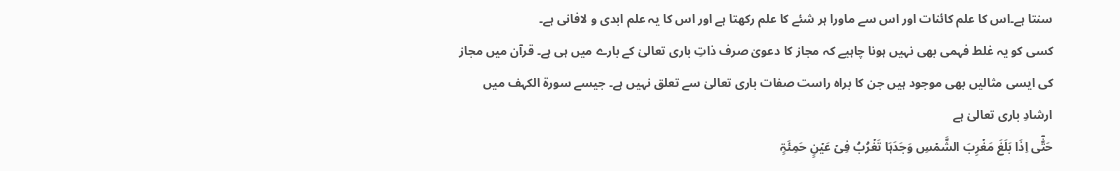سنتا ہے۔اس کا علم کائنات اور اس سے ماورا ہر شئے کا علم رکھتا ہے اور اس کا یہ علم ابدی و لافانی ہے۔
کسی کو یہ غلط فہمی بھی نہیں ہونا چاہیے کہ مجاز کا دعویٰ صرف ذاتِ باری تعالیٰ کے بارے میں ہی ہے۔ قرآن میں مجاز کی ایسی مثالیں بھی موجود ہیں جن کا براہ راست صفات باری تعالیٰ سے تعلق نہیں ہے۔ جیسے سورۃ الکہف میں ارشادِ باری تعالیٰ ہے
حَتّٰۤی اِذَا بَلَغَ مَغۡرِبَ الشَّمۡسِ وَجَدَہَا تَغۡرُبُ فِیۡ عَیۡنٍ حَمِئَۃٍ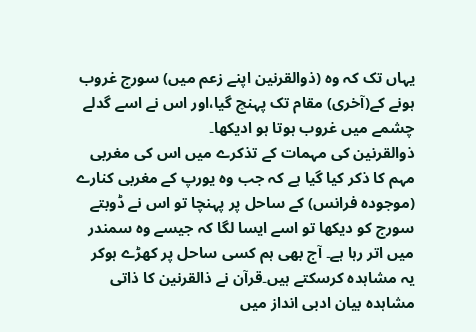یہاں تک کہ وہ (ذوالقرنین اپنے زعم میں) سورج غروب ہونے کے(آخری) مقام تک پہنچ گیا،اور اس نے اسے گدلے چشمے میں غروب ہوتا ہو ادیکھا۔
ذوالقرنین کی مہمات کے تذکرے میں اس کی مغربی مہم کا ذکر کیا گیا ہے کہ جب وہ یورپ کے مغربی کنارے (موجودہ فرانس) کے ساحل پر پہنچا تو اس نے ڈوبتے سورج کو دیکھا تو اسے ایسا لگا کہ جیسے وہ سمندر میں اتر رہا ہے۔ آج بھی ہم کسی ساحل پر کھڑے ہوکر یہ مشاہدہ کرسکتے ہیں۔قرآن نے ذالقرنین کا ذاتی مشاہدہ بیان ادبی انداز میں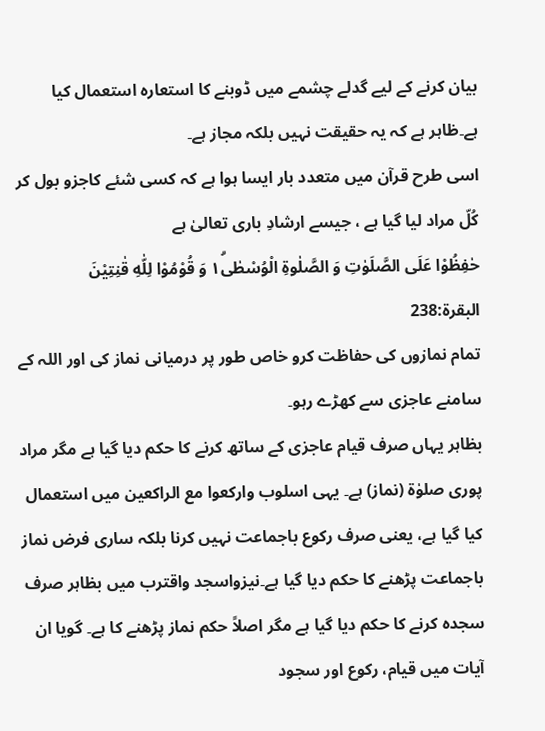بیان کرنے کے لیے گدلے چشمے میں ڈوبنے کا استعارہ استعمال کیا ہے۔ظاہر ہے کہ یہ حقیقت نہیں بلکہ مجاز ہے۔
اسی طرح قرآن میں متعدد بار ایسا ہوا ہے کہ کسی شئے کاجزو بول کر کُلّ مراد لیا گیا ہے ، جیسے ارشادِ باری تعالیٰ ہے
حٰفِظُوْا عَلَى الصَّلَوٰتِ وَ الصَّلٰوةِ الْوُسْطٰى١ۗ وَ قُوْمُوْا لِلّٰهِ قٰنِتِیْنَ
البقرۃ:238
تمام نمازوں کی حفاظت کرو خاص طور پر درمیانی نماز کی اور اللہ کے سامنے عاجزی سے کھڑے رہو۔
بظاہر یہاں صرف قیام عاجزی کے ساتھ کرنے کا حکم دیا گیا ہے مگر مراد پوری صلوٰۃ (نماز) ہے۔ یہی اسلوب وارکعوا مع الراکعین میں استعمال کیا گیا ہے، یعنی صرف رکوع باجماعت نہیں کرنا بلکہ ساری فرض نماز باجماعت پڑھنے کا حکم دیا گیا ہے۔نیزواسجد واقترب میں بظاہر صرف سجدہ کرنے کا حکم دیا گیا ہے مگر اصلاً حکم نماز پڑھنے کا ہے۔ گویا ان آیات میں قیام، رکوع اور سجود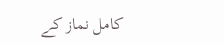کامل نماز کے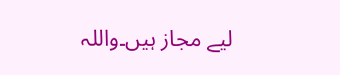لیے مجاز ہیں۔واللہ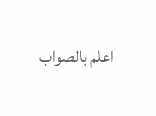اعلم بالصواب